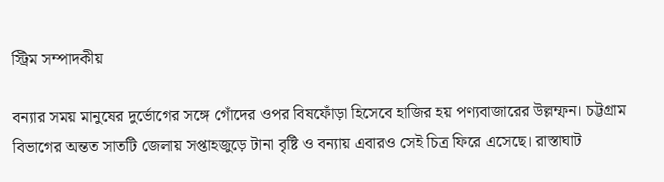স্ট্রিম সম্পাদকীয়

বন্যার সময় মানুষের দুর্ভোগের সঙ্গে গোঁদের ওপর বিষফোঁড়া হিসেবে হাজির হয় পণ্যবাজারের উল্লম্ফন। চট্টগ্রাম বিভাগের অন্তত সাতটি জেলায় সপ্তাহজুড়ে টানা বৃষ্টি ও বন্যায় এবারও সেই চিত্র ফিরে এসেছে। রাস্তাঘাট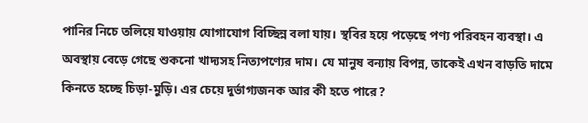পানির নিচে তলিয়ে যাওয়ায় যোগাযোগ বিচ্ছিন্ন বলা যায়। স্থবির হয়ে পড়েছে পণ্য পরিবহন ব্যবস্থা। এ অবস্থায় বেড়ে গেছে শুকনো খাদ্যসহ নিত্যপণ্যের দাম। যে মানুষ বন্যায় বিপন্ন, তাকেই এখন বাড়তি দামে কিনতে হচ্ছে চিড়া-মুড়ি। এর চেয়ে দুর্ভাগ্যজনক আর কী হতে পারে?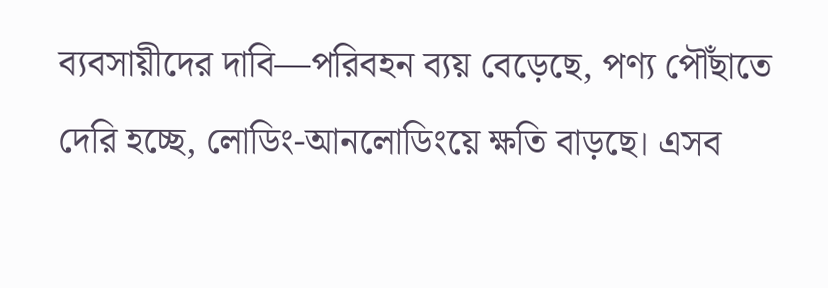ব্যবসায়ীদের দাবি—পরিবহন ব্যয় বেড়েছে, পণ্য পৌঁছাতে দেরি হচ্ছে, লোডিং-আনলোডিংয়ে ক্ষতি বাড়ছে। এসব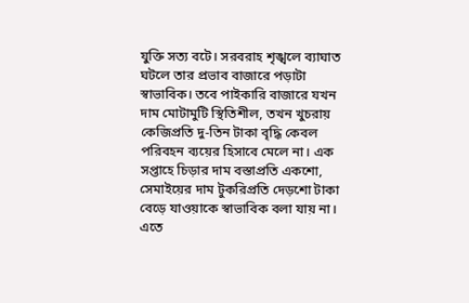যুক্তি সত্য বটে। সরবরাহ শৃঙ্খলে ব্যাঘাত ঘটলে তার প্রভাব বাজারে পড়াটা স্বাভাবিক। তবে পাইকারি বাজারে যখন দাম মোটামুটি স্থিতিশীল, তখন খুচরায় কেজিপ্রতি দু-তিন টাকা বৃদ্ধি কেবল পরিবহন ব্যয়ের হিসাবে মেলে না। এক সপ্তাহে চিড়ার দাম বস্তাপ্রতি একশো, সেমাইয়ের দাম টুকরিপ্রতি দেড়শো টাকা বেড়ে যাওয়াকে স্বাভাবিক বলা যায় না। এতে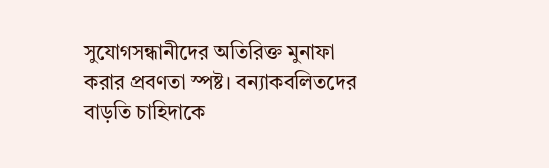সুযোগসন্ধানীদের অতিরিক্ত মুনাফা করার প্রবণতা স্পষ্ট। বন্যাকবলিতদের বাড়তি চাহিদাকে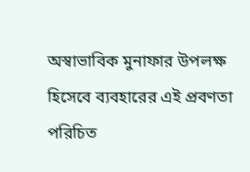অস্বাভাবিক মুনাফার উপলক্ষ হিসেবে ব্যবহারের এই প্রবণতা পরিচিত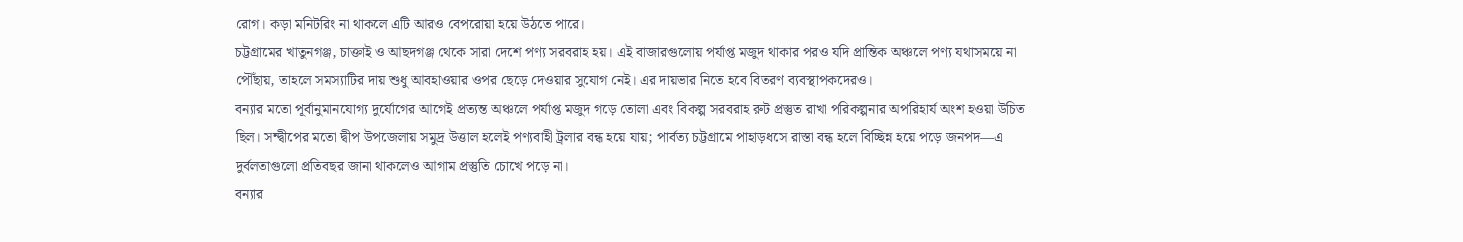রোগ। কড়া মনিটরিং না থাকলে এটি আরও বেপরোয়া হয়ে উঠতে পারে।
চট্টগ্রামের খাতুনগঞ্জ, চাক্তাই ও আছদগঞ্জ থেকে সারা দেশে পণ্য সরবরাহ হয়। এই বাজারগুলোয় পর্যাপ্ত মজুদ থাকার পরও যদি প্রান্তিক অঞ্চলে পণ্য যথাসময়ে না পৌঁছায়, তাহলে সমস্যাটির দায় শুধু আবহাওয়ার ওপর ছেড়ে দেওয়ার সুযোগ নেই। এর দায়ভার নিতে হবে বিতরণ ব্যবস্থাপকদেরও।
বন্যার মতো পূর্বানুমানযোগ্য দুর্যোগের আগেই প্রত্যন্ত অঞ্চলে পর্যাপ্ত মজুদ গড়ে তোলা এবং বিকল্প সরবরাহ রুট প্রস্তুত রাখা পরিকল্পনার অপরিহার্য অংশ হওয়া উচিত ছিল। সন্দ্বীপের মতো দ্বীপ উপজেলায় সমুদ্র উত্তাল হলেই পণ্যবাহী ট্রলার বন্ধ হয়ে যায়; পার্বত্য চট্টগ্রামে পাহাড়ধসে রাস্তা বন্ধ হলে বিচ্ছিন্ন হয়ে পড়ে জনপদ—এ দুর্বলতাগুলো প্রতিবছর জানা থাকলেও আগাম প্রস্তুতি চোখে পড়ে না।
বন্যার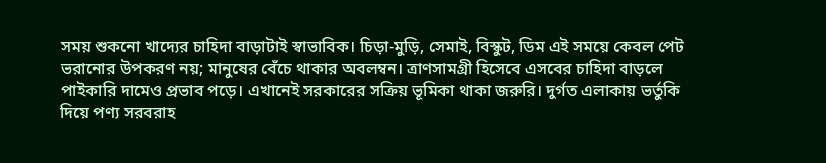সময় শুকনো খাদ্যের চাহিদা বাড়াটাই স্বাভাবিক। চিড়া-মুড়ি, সেমাই, বিস্কুট, ডিম এই সময়ে কেবল পেট ভরানোর উপকরণ নয়; মানুষের বেঁচে থাকার অবলম্বন। ত্রাণসামগ্রী হিসেবে এসবের চাহিদা বাড়লে পাইকারি দামেও প্রভাব পড়ে। এখানেই সরকারের সক্রিয় ভূমিকা থাকা জরুরি। দুর্গত এলাকায় ভর্তুকি দিয়ে পণ্য সরবরাহ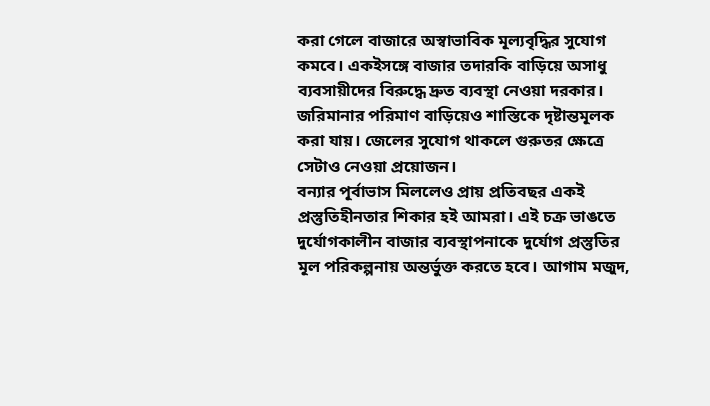করা গেলে বাজারে অস্বাভাবিক মূল্যবৃদ্ধির সুযোগ কমবে। একইসঙ্গে বাজার তদারকি বাড়িয়ে অসাধু ব্যবসায়ীদের বিরুদ্ধে দ্রুত ব্যবস্থা নেওয়া দরকার। জরিমানার পরিমাণ বাড়িয়েও শাস্তিকে দৃষ্টান্তমূলক করা যায়। জেলের সুযোগ থাকলে গুরুতর ক্ষেত্রে সেটাও নেওয়া প্রয়োজন।
বন্যার পূর্বাভাস মিললেও প্রায় প্রতিবছর একই প্রস্তুতিহীনতার শিকার হই আমরা। এই চক্র ভাঙতে দুর্যোগকালীন বাজার ব্যবস্থাপনাকে দুর্যোগ প্রস্তুতির মূল পরিকল্পনায় অন্তর্ভুক্ত করতে হবে। আগাম মজুদ,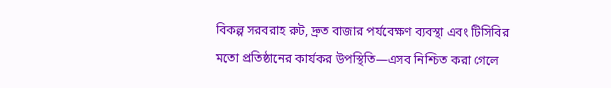বিকল্প সরবরাহ রুট, দ্রুত বাজার পর্যবেক্ষণ ব্যবস্থা এবং টিসিবির মতো প্রতিষ্ঠানের কার্যকর উপস্থিতি—এসব নিশ্চিত করা গেলে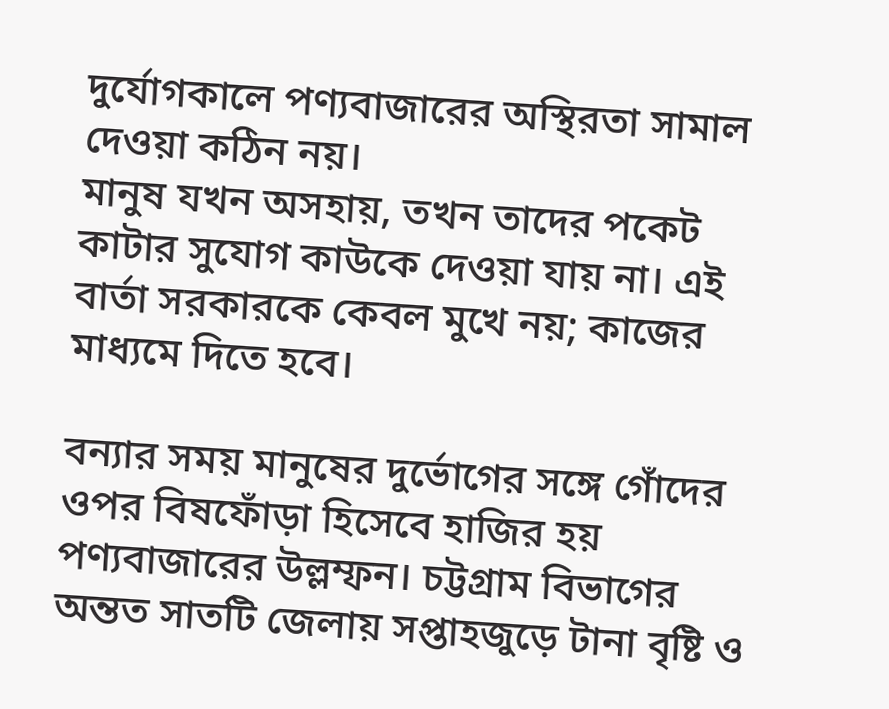দুর্যোগকালে পণ্যবাজারের অস্থিরতা সামাল দেওয়া কঠিন নয়।
মানুষ যখন অসহায়, তখন তাদের পকেট কাটার সুযোগ কাউকে দেওয়া যায় না। এই বার্তা সরকারকে কেবল মুখে নয়; কাজের মাধ্যমে দিতে হবে।

বন্যার সময় মানুষের দুর্ভোগের সঙ্গে গোঁদের ওপর বিষফোঁড়া হিসেবে হাজির হয় পণ্যবাজারের উল্লম্ফন। চট্টগ্রাম বিভাগের অন্তত সাতটি জেলায় সপ্তাহজুড়ে টানা বৃষ্টি ও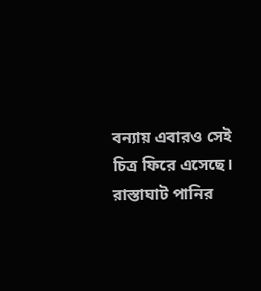বন্যায় এবারও সেই চিত্র ফিরে এসেছে। রাস্তাঘাট পানির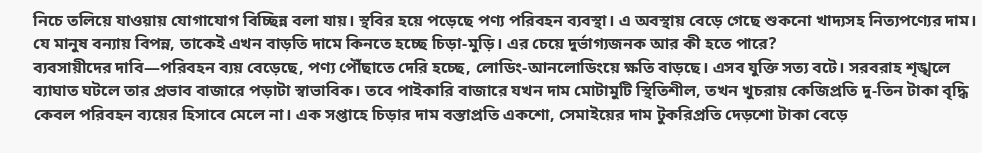নিচে তলিয়ে যাওয়ায় যোগাযোগ বিচ্ছিন্ন বলা যায়। স্থবির হয়ে পড়েছে পণ্য পরিবহন ব্যবস্থা। এ অবস্থায় বেড়ে গেছে শুকনো খাদ্যসহ নিত্যপণ্যের দাম। যে মানুষ বন্যায় বিপন্ন, তাকেই এখন বাড়তি দামে কিনতে হচ্ছে চিড়া-মুড়ি। এর চেয়ে দুর্ভাগ্যজনক আর কী হতে পারে?
ব্যবসায়ীদের দাবি—পরিবহন ব্যয় বেড়েছে, পণ্য পৌঁছাতে দেরি হচ্ছে, লোডিং-আনলোডিংয়ে ক্ষতি বাড়ছে। এসব যুক্তি সত্য বটে। সরবরাহ শৃঙ্খলে ব্যাঘাত ঘটলে তার প্রভাব বাজারে পড়াটা স্বাভাবিক। তবে পাইকারি বাজারে যখন দাম মোটামুটি স্থিতিশীল, তখন খুচরায় কেজিপ্রতি দু-তিন টাকা বৃদ্ধি কেবল পরিবহন ব্যয়ের হিসাবে মেলে না। এক সপ্তাহে চিড়ার দাম বস্তাপ্রতি একশো, সেমাইয়ের দাম টুকরিপ্রতি দেড়শো টাকা বেড়ে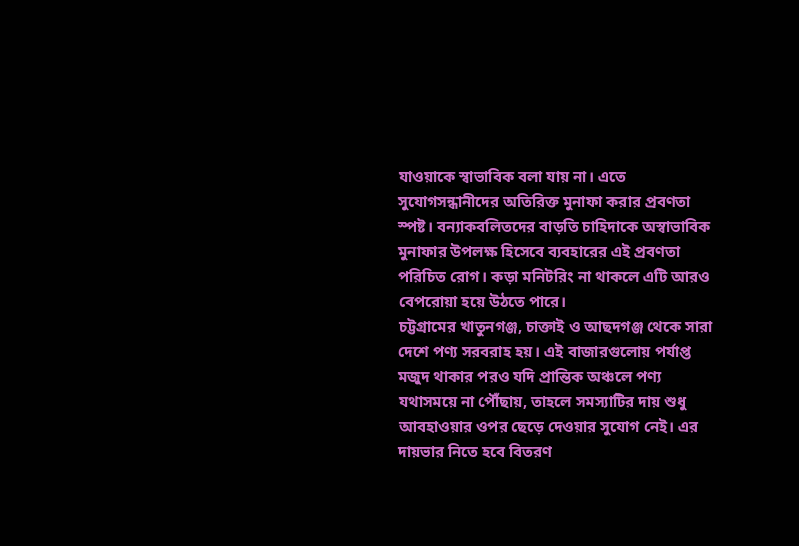যাওয়াকে স্বাভাবিক বলা যায় না। এতে সুযোগসন্ধানীদের অতিরিক্ত মুনাফা করার প্রবণতা স্পষ্ট। বন্যাকবলিতদের বাড়তি চাহিদাকে অস্বাভাবিক মুনাফার উপলক্ষ হিসেবে ব্যবহারের এই প্রবণতা পরিচিত রোগ। কড়া মনিটরিং না থাকলে এটি আরও বেপরোয়া হয়ে উঠতে পারে।
চট্টগ্রামের খাতুনগঞ্জ, চাক্তাই ও আছদগঞ্জ থেকে সারা দেশে পণ্য সরবরাহ হয়। এই বাজারগুলোয় পর্যাপ্ত মজুদ থাকার পরও যদি প্রান্তিক অঞ্চলে পণ্য যথাসময়ে না পৌঁছায়, তাহলে সমস্যাটির দায় শুধু আবহাওয়ার ওপর ছেড়ে দেওয়ার সুযোগ নেই। এর দায়ভার নিতে হবে বিতরণ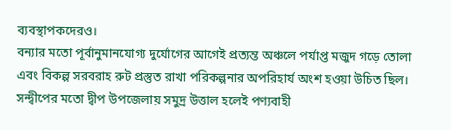ব্যবস্থাপকদেরও।
বন্যার মতো পূর্বানুমানযোগ্য দুর্যোগের আগেই প্রত্যন্ত অঞ্চলে পর্যাপ্ত মজুদ গড়ে তোলা এবং বিকল্প সরবরাহ রুট প্রস্তুত রাখা পরিকল্পনার অপরিহার্য অংশ হওয়া উচিত ছিল। সন্দ্বীপের মতো দ্বীপ উপজেলায় সমুদ্র উত্তাল হলেই পণ্যবাহী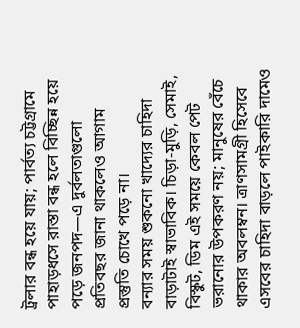ট্রলার বন্ধ হয়ে যায়; পার্বত্য চট্টগ্রামে পাহাড়ধসে রাস্তা বন্ধ হলে বিচ্ছিন্ন হয়ে পড়ে জনপদ—এ দুর্বলতাগুলো প্রতিবছর জানা থাকলেও আগাম প্রস্তুতি চোখে পড়ে না।
বন্যার সময় শুকনো খাদ্যের চাহিদা বাড়াটাই স্বাভাবিক। চিড়া-মুড়ি, সেমাই, বিস্কুট, ডিম এই সময়ে কেবল পেট ভরানোর উপকরণ নয়; মানুষের বেঁচে থাকার অবলম্বন। ত্রাণসামগ্রী হিসেবে এসবের চাহিদা বাড়লে পাইকারি দামেও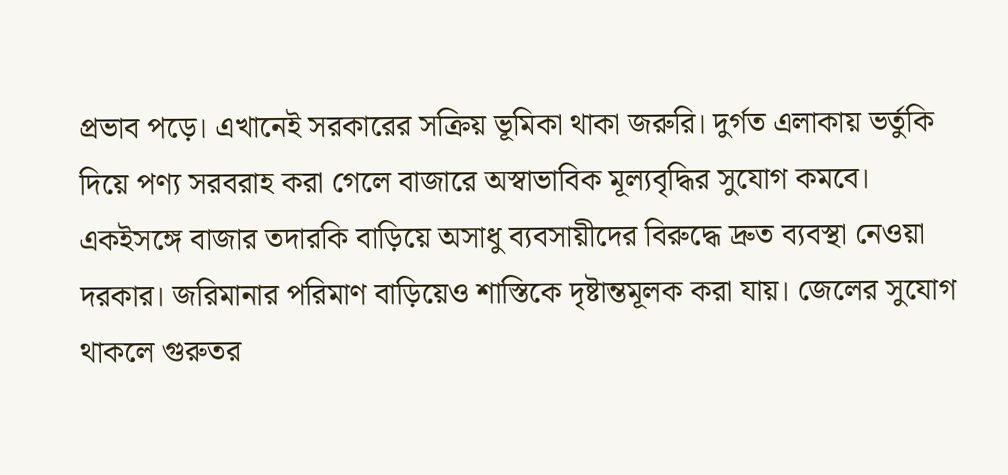প্রভাব পড়ে। এখানেই সরকারের সক্রিয় ভূমিকা থাকা জরুরি। দুর্গত এলাকায় ভর্তুকি দিয়ে পণ্য সরবরাহ করা গেলে বাজারে অস্বাভাবিক মূল্যবৃদ্ধির সুযোগ কমবে। একইসঙ্গে বাজার তদারকি বাড়িয়ে অসাধু ব্যবসায়ীদের বিরুদ্ধে দ্রুত ব্যবস্থা নেওয়া দরকার। জরিমানার পরিমাণ বাড়িয়েও শাস্তিকে দৃষ্টান্তমূলক করা যায়। জেলের সুযোগ থাকলে গুরুতর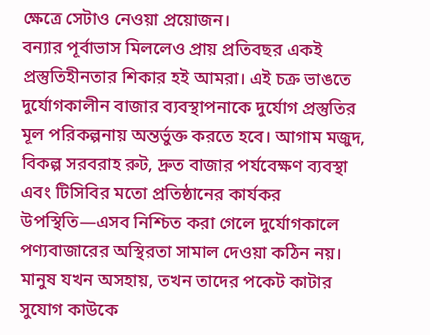ক্ষেত্রে সেটাও নেওয়া প্রয়োজন।
বন্যার পূর্বাভাস মিললেও প্রায় প্রতিবছর একই প্রস্তুতিহীনতার শিকার হই আমরা। এই চক্র ভাঙতে দুর্যোগকালীন বাজার ব্যবস্থাপনাকে দুর্যোগ প্রস্তুতির মূল পরিকল্পনায় অন্তর্ভুক্ত করতে হবে। আগাম মজুদ, বিকল্প সরবরাহ রুট, দ্রুত বাজার পর্যবেক্ষণ ব্যবস্থা এবং টিসিবির মতো প্রতিষ্ঠানের কার্যকর উপস্থিতি—এসব নিশ্চিত করা গেলে দুর্যোগকালে পণ্যবাজারের অস্থিরতা সামাল দেওয়া কঠিন নয়।
মানুষ যখন অসহায়, তখন তাদের পকেট কাটার সুযোগ কাউকে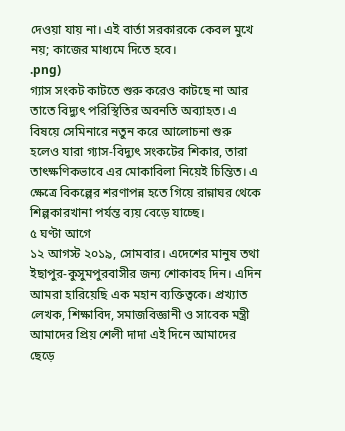দেওয়া যায় না। এই বার্তা সরকারকে কেবল মুখে নয়; কাজের মাধ্যমে দিতে হবে।
.png)
গ্যাস সংকট কাটতে শুরু করেও কাটছে না আর তাতে বিদ্যুৎ পরিস্থিতির অবনতি অব্যাহত। এ বিষয়ে সেমিনারে নতুন করে আলোচনা শুরু হলেও যারা গ্যাস-বিদ্যুৎ সংকটের শিকার, তারা তাৎক্ষণিকভাবে এর মোকাবিলা নিয়েই চিন্তিত। এ ক্ষেত্রে বিকল্পের শরণাপন্ন হতে গিয়ে রান্নাঘর থেকে শিল্পকারখানা পর্যন্ত ব্যয় বেড়ে যাচ্ছে।
৫ ঘণ্টা আগে
১২ আগস্ট ২০১৯, সোমবার। এদেশের মানুষ তথা ইছাপুর-কুসুমপুরবাসীর জন্য শোকাবহ দিন। এদিন আমরা হারিয়েছি এক মহান ব্যক্তিত্বকে। প্রখ্যাত লেখক, শিক্ষাবিদ, সমাজবিজ্ঞানী ও সাবেক মন্ত্রী আমাদের প্রিয় শেলী দাদা এই দিনে আমাদের ছেড়ে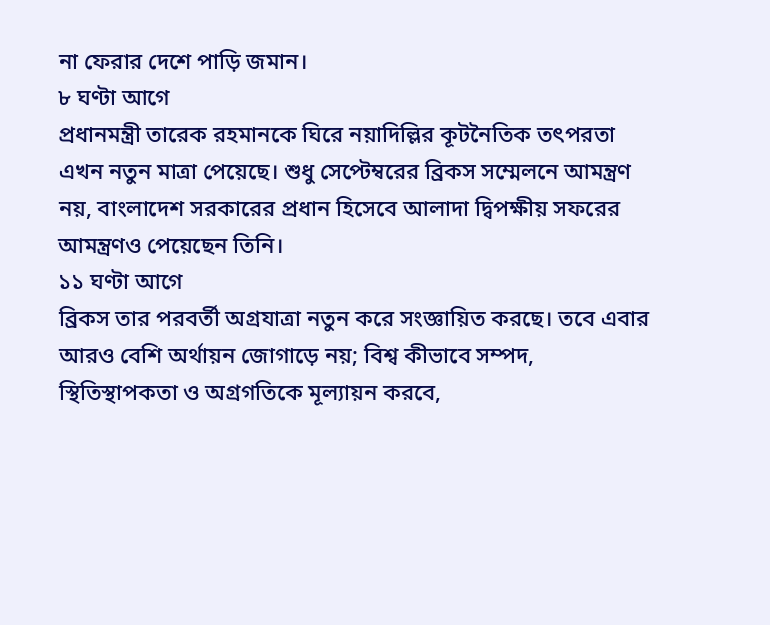না ফেরার দেশে পাড়ি জমান।
৮ ঘণ্টা আগে
প্রধানমন্ত্রী তারেক রহমানকে ঘিরে নয়াদিল্লির কূটনৈতিক তৎপরতা এখন নতুন মাত্রা পেয়েছে। শুধু সেপ্টেম্বরের ব্রিকস সম্মেলনে আমন্ত্রণ নয়, বাংলাদেশ সরকারের প্রধান হিসেবে আলাদা দ্বিপক্ষীয় সফরের আমন্ত্রণও পেয়েছেন তিনি।
১১ ঘণ্টা আগে
ব্রিকস তার পরবর্তী অগ্রযাত্রা নতুন করে সংজ্ঞায়িত করছে। তবে এবার আরও বেশি অর্থায়ন জোগাড়ে নয়; বিশ্ব কীভাবে সম্পদ, স্থিতিস্থাপকতা ও অগ্রগতিকে মূল্যায়ন করবে,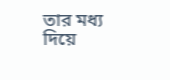তার মধ্য দিয়ে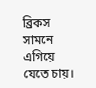ব্রিকস সামনে এগিয়ে যেতে চায়।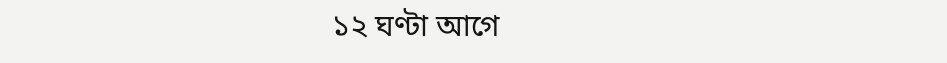১২ ঘণ্টা আগে